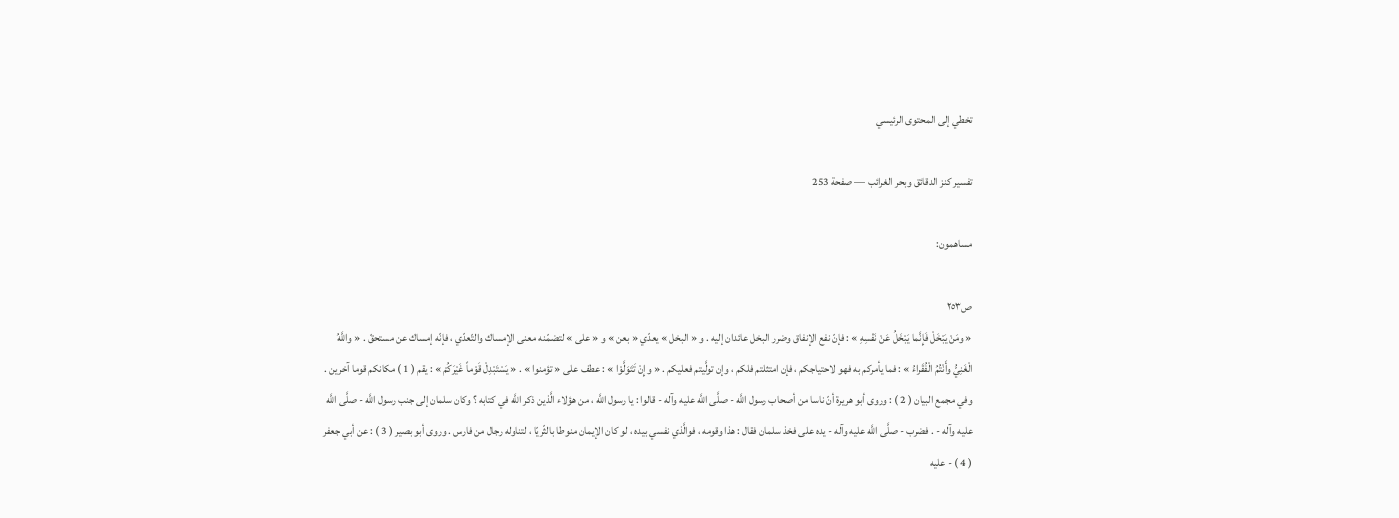تخطي إلى المحتوى الرئيسي

تفسير كنز الدقائق وبحر الغرائب — صفحة 253

مساهمون:

ص٢٥٣
« ومَنْ يَبْخَلْ فَإِنَّما يَبْخَلُ عَنْ نَفْسِهِ » : فإنّ نفع الإنفاق وضرر البخل عائدان إليه . و « البخل » يعدّي « بعن » و « على » لتضمّنه معنى الإمساك والتّعدّي ، فإنّه إمساك عن مستحقّ . « واللَّهُ الْغَنِيُّ وأَنْتُمُ الْفُقَراءُ » : فما يأمركم به فهو لاحتياجكم ، فإن امتثلتم فلكم ، وإن تولَّيتم فعليكم . « وإِنْ تَتَوَلَّوْا » : عطف على « تؤمنوا » . « يَسْتَبْدِلْ قَوْماً غَيْرَكُمْ » : يقم ( 1 ) مكانكم قوما آخرين . وفي مجمع البيان ( 2 ) : وروى أبو هريرة أنّ ناسا من أصحاب رسول اللَّه - صلَّى اللَّه عليه وآله - قالوا : يا رسول اللَّه ، من هؤلاء الَّذين ذكر اللَّه في كتابه ؟ وكان سلمان إلى جنب رسول اللَّه - صلَّى اللَّه عليه وآله - . فضرب - صلَّى اللَّه عليه وآله - يده على فخذ سلمان فقال : هذا وقومه ، فوالَّذي نفسي بيده ، لو كان الإيمان منوطا بالثّريّا ، لتناوله رجال من فارس . وروى أبو بصير ( 3 ) : عن أبي جعفر ( 4 ) - عليه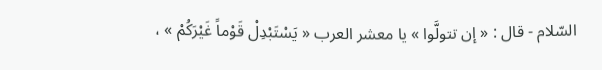السّلام - قال : « إن تتولَّوا » يا معشر العرب « يَسْتَبْدِلْ قَوْماً غَيْرَكُمْ » ،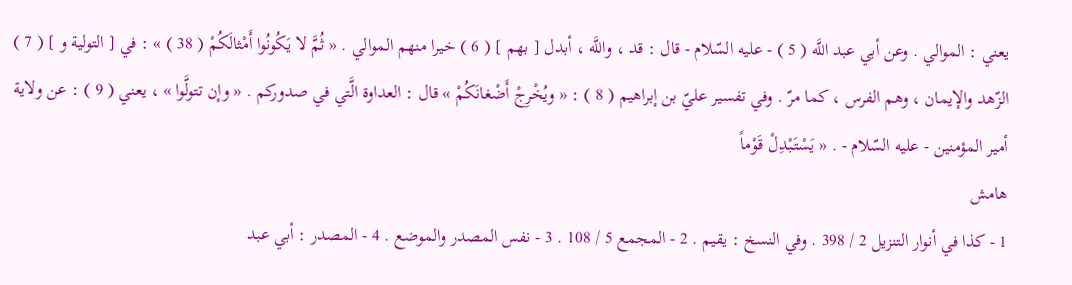يعني : الموالي . وعن أبي عبد اللَّه ( 5 ) - عليه السّلام - قال : قد ، واللَّه ، أبدل [ بهم ] ( 6 ) خيرا منهم الموالي . « ثُمَّ لا يَكُونُوا أَمْثالَكُمْ ( 38 ) » : في [ التولية و ] ( 7 ) الزّهد والإيمان ، وهم الفرس ، كما مرّ . وفي تفسير عليّ بن إبراهيم ( 8 ) : « ويُخْرِجْ أَضْغانَكُمْ » قال : العداوة الَّتي في صدوركم . « وإن تتولَّوا » ، يعني ( 9 ) : عن ولاية أمير المؤمنين - عليه السّلام - . « يَسْتَبْدِلْ قَوْماً
هامش
1 - كذا في أنوار التنزيل 2 / 398 . وفي النسخ : يقيم . 2 - المجمع 5 / 108 . 3 - نفس المصدر والموضع . 4 - المصدر : أبي عبد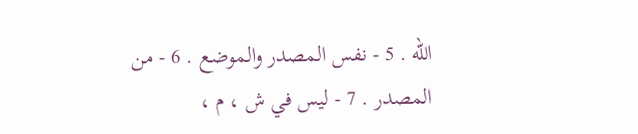الله . 5 - نفس المصدر والموضع . 6 - من المصدر . 7 - ليس في ش ، م ،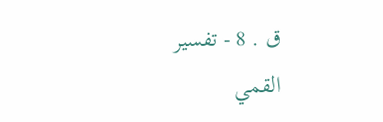ق . 8 - تفسير القمي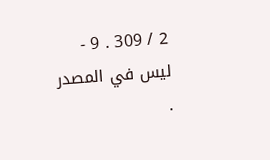2 / 309 . 9 - ليس في المصدر .